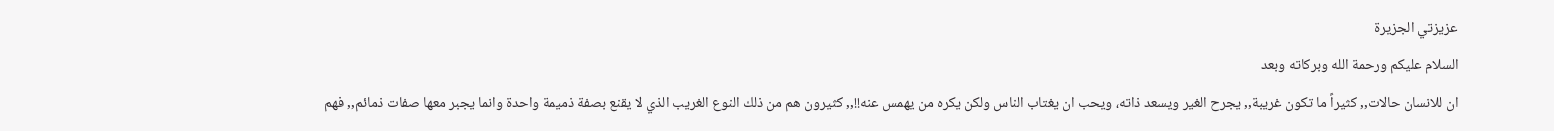عزيزتي الجزيرة
السلام عليكم ورحمة الله وبركاته وبعد
ان للانسان حالات,, كثيراً ما تكون غريبة,, يجرح الغير ويسعد ذاته، ويحب ان يغتاب الناس ولكن يكره من يهمس عنه!!,, كثيرون هم من ذلك النوع الغريب الذي لا يقنع بصفة ذميمة واحدة وانما يجبر معها صفات ذمائم,, فهم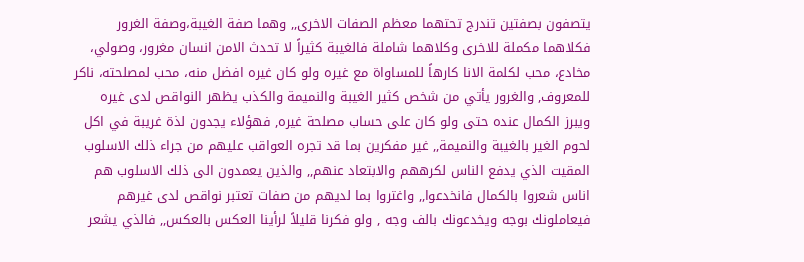يتصفون بصفتين تندرج تحتهما معظم الصفات الاخرى,, وهما صفة الغيبة،وصفة الغرور فكلاهما مكملة للاخرى وكلاهما شاملة فالغيبة كثيراً لا تحدث الامن انسان مغرور، وصولي، مخادع، محب لكلمة الانا كارهاً للمساواة مع غيره ولو كان غيره افضل منه، محب لمصلحته، ناكر للمعروف, والغرور يأتي من شخص كثير الغيبة والنميمة والكذب يظهر النواقص لدى غيره ويبرز الكمال عنده حتى ولو كان على حساب مصلحة غيره, فهؤلاء يجدون لذة غريبة في اكل لحوم الغير بالغيبة والنميمة,, غير مفكرين بما قد تجره العواقب عليهم من جراء ذلك الاسلوب المقيت الذي يدفع الناس لكرههم والابتعاد عنهم,, والذين يعمدون الى ذلك الاسلوب هم اناس شعروا بالكمال فانخدعوا,, واغتروا بما لديهم من صفات تعتبر نواقص لدى غيرهم فيعاملونك بوجه ويخدعونك بالف وجه , ولو فكرنا قليلاً لرأينا العكس بالعكس,, فالذي يشعر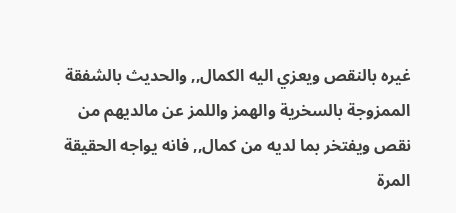غيره بالنقص ويعزي اليه الكمال,, والحديث بالشفقة الممزوجة بالسخرية والهمز واللمز عن مالديهم من نقص ويفتخر بما لديه من كمال,, فانه يواجه الحقيقة المرة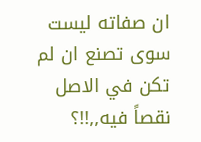ان صفاته ليست سوى تصنع ان لم تكن في الاصل نقصاً فيه,,!!؟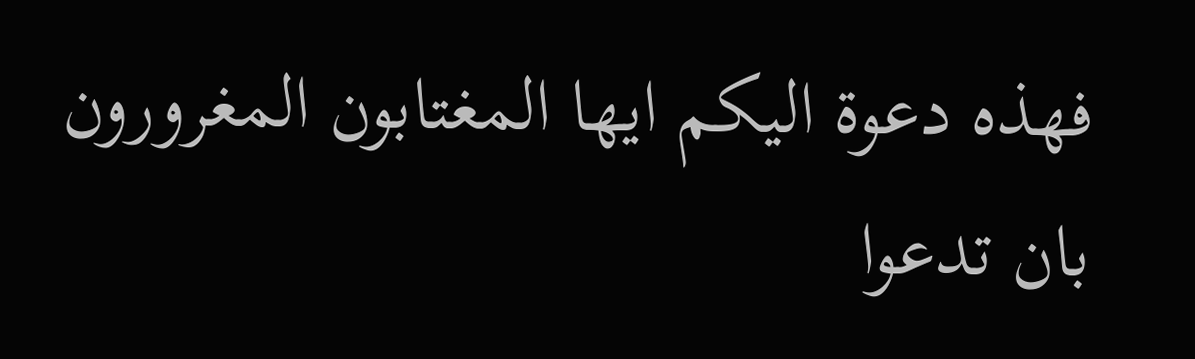فهذه دعوة اليكم ايها المغتابون المغرورون بان تدعوا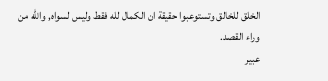الخلق للخالق وتستوعبوا حقيقة ان الكمال لله فقط وليس لسواه, والله من وراء القصد.
عبير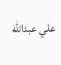علي عبدالله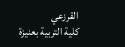القرزعي
كلية التربية بعنيزة